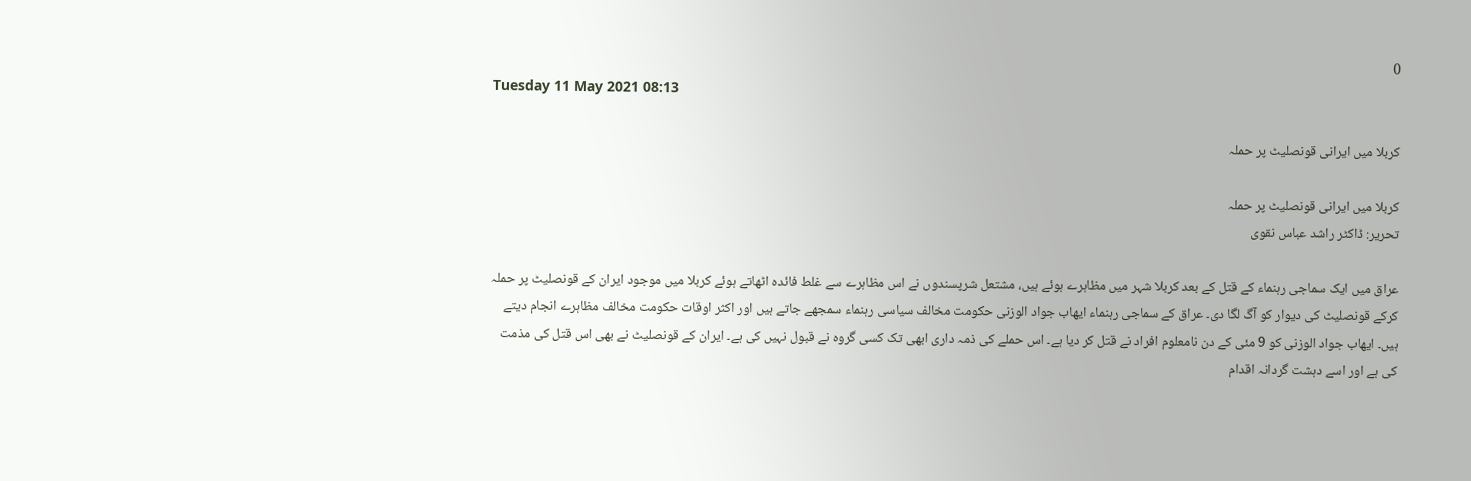0
Tuesday 11 May 2021 08:13

کربلا میں ایرانی قونصلیٹ پر حملہ

کربلا میں ایرانی قونصلیٹ پر حملہ
تحریر: ڈاکٹر راشد عباس نقوی

عراق میں ایک سماجی رہنماء کے قتل کے بعد کربلا شہر میں مظاہرے ہوئے ہیں، مشتعل شرپسندوں نے اس مظاہرے سے غلط فائدہ اٹھاتے ہوئے کربلا میں موجود ایران کے قونصلیٹ پر حملہ کرکے قونصلیٹ کی دیوار کو آگ لگا دی۔ عراق کے سماجی رہنماء ایھاب جواد الوزنی حکومت مخالف سیاسی رہنماء سمجھے جاتے ہیں اور اکثر اوقات حکومت مخالف مظاہرے انجام دیتے ہیں۔ ایھاب جواد الوزنی کو 9 مئی کے دن نامعلوم افراد نے قتل کر دیا ہے۔ اس حملے کی ذمہ داری ابھی تک کسی گروہ نے قبول نہیں کی ہے۔ ایران کے قونصلیٹ نے بھی اس قتل کی مذمت کی ہے اور اسے دہشت گردانہ اقدام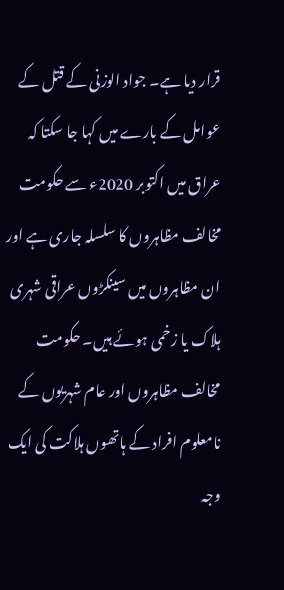قرار دیا ہے۔ جواد الوزنی کے قتل کے عوامل کے بارے میں کہا جا سکتا کہ عراق میں اکتوبر 2020ء سے حکومت مخالف مظاہروں کا سلسلہ جاری ہے اور ان مظاہروں میں سینکڑوں عراقی شہری ہلاک یا زخمی ہوئے ہیں۔ حکومت مخالف مظاہروں اور عام شہریوں کے نامعلوم افراد کے ہاتھوں ہلاکت کی ایک وجہ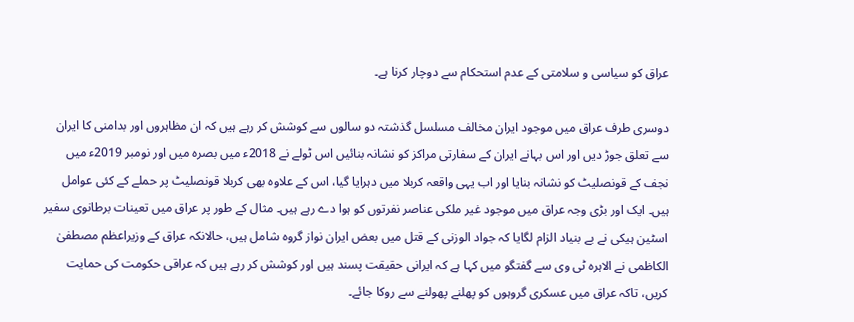عراق کو سیاسی و سلامتی کے عدم استحکام سے دوچار کرنا ہے۔

دوسری طرف عراق میں موجود ایران مخالف مسلسل گذشتہ دو سالوں سے کوشش کر رہے ہیں کہ ان مظاہروں اور بدامنی کا ایران سے تعلق جوڑ دیں اور اس بہانے ایران کے سفارتی مراکز کو نشانہ بنائیں اس ٹولے نے 2018ء میں بصرہ میں اور نومبر 2019ء میں نجف کے قونصلیٹ کو نشانہ بنایا اور اب یہی واقعہ کربلا میں دہرایا گیا، اس کے علاوہ بھی کربلا قونصلیٹ پر حملے کے کئی عوامل ہیں۔ ایک اور بڑی وجہ عراق میں موجود غیر ملکی عناصر نفرتوں کو ہوا دے رہے ہیں۔ مثال کے طور پر عراق میں تعینات برطانوی سفیر اسٹین ہیکی نے بے بنیاد الزام لگایا کہ جواد الوزنی کے قتل میں بعض ایران نواز گروہ شامل ہیں، حالانکہ عراق کے وزیراعظم مصطفیٰ الکاظمی نے الاہرہ ٹی وی سے گفتگو میں کہا ہے کہ ایرانی حقیقت پسند ہیں اور کوشش کر رہے ہیں کہ عراقی حکومت کی حمایت کریں، تاکہ عراق میں عسکری گروہوں کو پھلنے پھولنے سے روکا جائے۔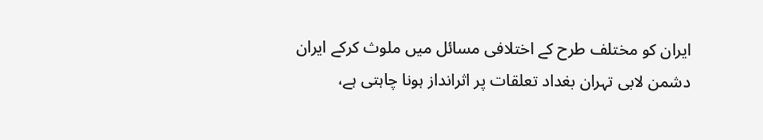ایران کو مختلف طرح کے اختلافی مسائل میں ملوث کرکے ایران دشمن لابی تہران بغداد تعلقات پر اثرانداز ہونا چاہتی ہے،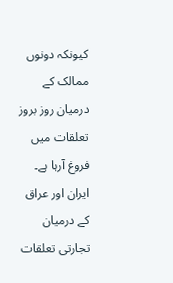کیونکہ دونوں ممالک کے درمیان روز بروز تعلقات میں فروغ آرہا ہے۔ ایران اور عراق کے درمیان تجارتی تعلقات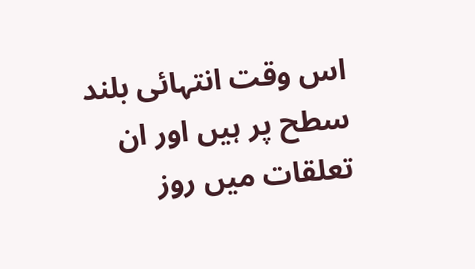اس وقت انتہائی بلند سطح پر ہیں اور ان تعلقات میں روز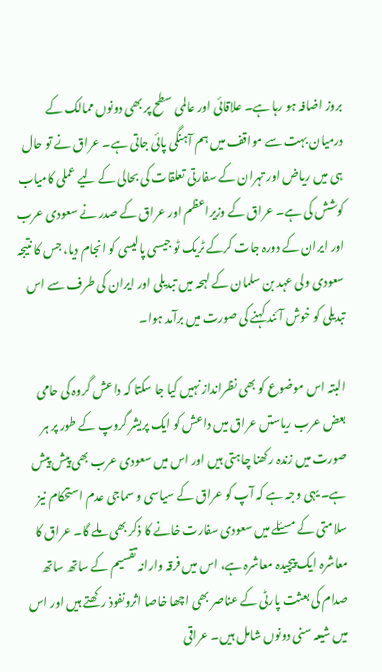بروز اضافہ ہو رہا ہے۔ علاقائی اور عالمی سطح پر بھی دونوں ممالک کے درمیان بہت سے مواقف میں ہم آہنگی پائی جاتی ہے۔ عراق نے تو حال ہی میں ریاض اور تہران کے سفارتی تعلقات کی بحالی کے لیے عملی کامیاب کوشش کی ہے۔ عراق کے وزیراعظم اور عراق کے صدر نے سعودی عرب اور ایران کے دورہ جات کرکے ٹریک ٹو جیسی پالیسی کو انجام دیا، جس کا نتیجہ سعودی ولی عہد بن سلمان کے لہحہ میں تبدیلی اور ایران کی طرف سے اس تبدیلی کو خوش آئند کہنے کی صورت میں برآمد ہوا۔

البتہ اس موضوع کو بھی نظرانداز نہیں کیا جا سکتا کہ داعش گروہ کی حامی بعض عرب ریاستں عراق میں داعش کو ایک پریشر گروپ کے طور پر ہر صورت میں زندہ رکھنا چاہتی ہیں اور اس میں سعودی عرب بھی پیش پیش ہے۔ یہی وجہ ہے کہ آپ کو عراق کے سیاسی و سماجی عدم استحکام نیز سلامتی کے مسئلے میں سعودی سفارت خانے کا ذکر بھی ملے گا۔ عراق کا معاشرہ ایک پیچیدہ معاشرہ ہے، اس میں فرقہ وارانہ تقسیم کے ساتھ ساتھ صدام کی بعثت پارٹی کے عناصر بھی اچھا خاصا اثرونفوذ رکھتے ہیں اور اس میں شیعہ سنی دونوں شامل ہیں۔ عراقی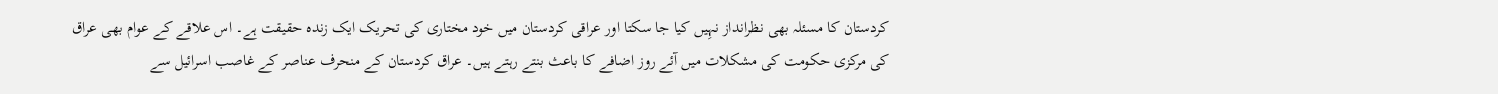کردستان کا مسئلہ بھی نظرانداز نہِیں کیا جا سکتا اور عراقی کردستان میں خود مختاری کی تحریک ایک زندہ حقیقت ہے۔ اس علاقے کے عوام بھی عراق کی مرکزی حکومت کی مشکلات میں آئے روز اضافے کا باعث بنتے رہتے ہیں۔ عراق کردستان کے منحرف عناصر کے غاصب اسرائیل سے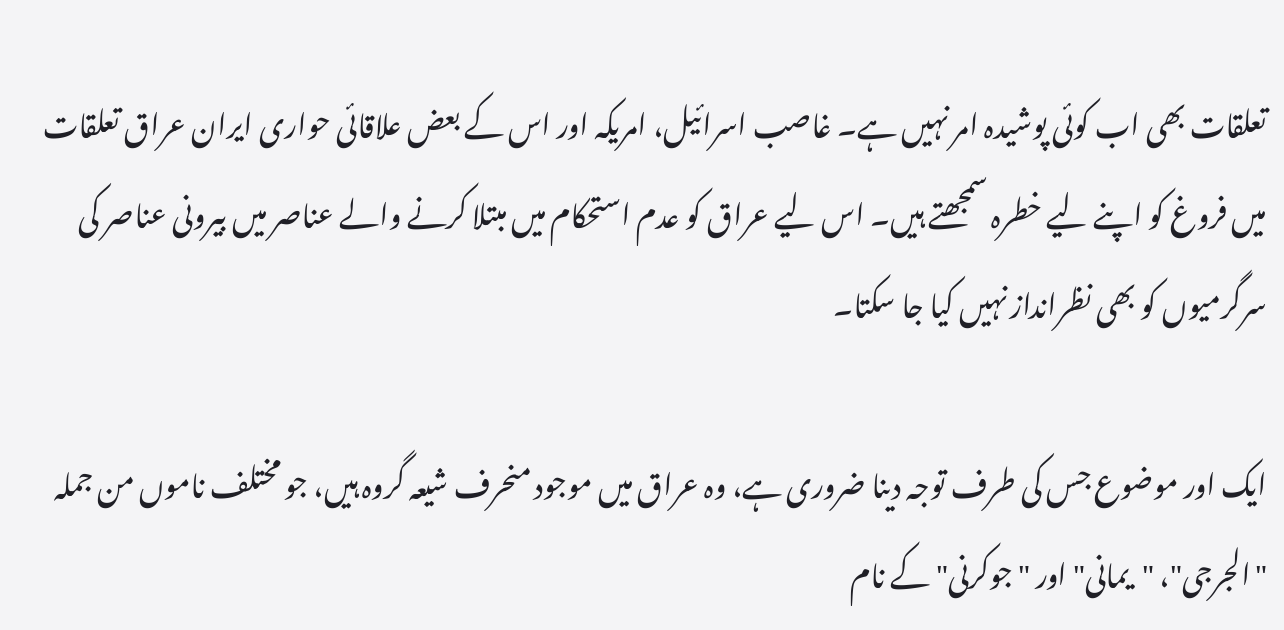تعلقات بھی اب کوئی پوشیدہ امر نہیں ہے۔ غاصب اسرائیل، امریکہ اور اس کے بعض علاقائی حواری ایران عراق تعلقات میں فروغ کو اپنے لیے خطرہ سمجھتے ہیں۔ اس لیے عراق کو عدم استحکام میں مبتلا کرنے والے عناصر میں بیرونی عناصر کی سرگرمیوں کو بھی نظرانداز نہیں کیا جا سکتا۔

ایک اور موضوع جس کی طرف توجہ دینا ضروری ہے، وہ عراق میں موجود منحرف شیعہ گروہ ہیں، جو مختلف ناموں من جملہ "الجرجی"، "یمانی" اور "جوکرنی" کے نام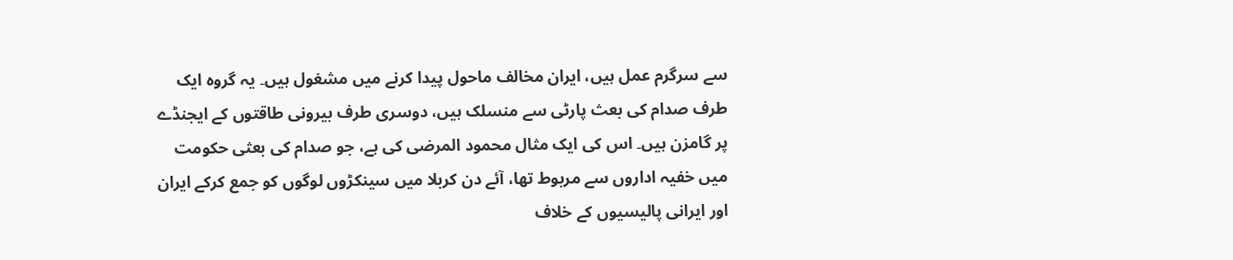سے سرگرم عمل ہیں، ایران مخالف ماحول پیدا کرنے میں مشغول ہیں۔ یہ گروہ ایک طرف صدام کی بعث پارٹی سے منسلک ہیں، دوسری طرف بیرونی طاقتوں کے ایجنڈے پر گامزن ہیں۔ اس کی ایک مثال محمود المرضی کی ہے، جو صدام کی بعثی حکومت میں خفیہ اداروں سے مربوط تھا، آئے دن کربلا میں سینکڑوں لوگوں کو جمع کرکے ایران اور ایرانی پالیسیوں کے خلاف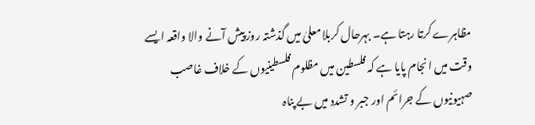مظاہرے کرتا رہتا ہے۔ بہرحال کربلا معلیٰ میں گذشتہ روز پیش آنے والا واقعہ ایسے وقت میں انجام پایا ہے کہ فلسطین میں مظلوم فلسطینیوں کے خلاف غاصب صہیونیوں کے جرائم اور جبر و تشدد میں بے پناہ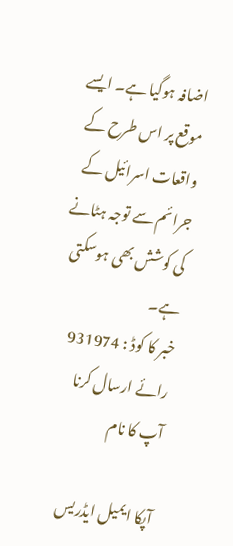اضافہ ہوگیا ہے۔ ایسے موقع پر اس طرح کے واقعات اسرائیل کے جرائم سے توجہ ہٹانے کی کوشش بھی ہوسکتی ہے۔
خبر کا کوڈ : 931974
رائے ارسال کرنا
آپ کا نام

آپکا ایمیل ایڈریس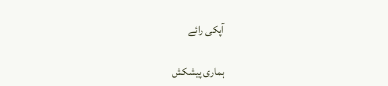آپکی رائے

ہماری پیشکش